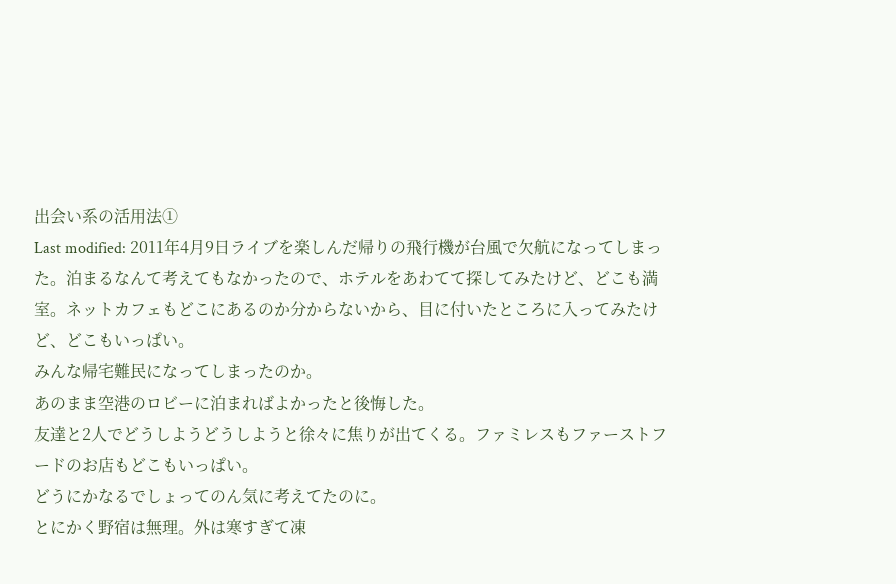出会い系の活用法①
Last modified: 2011年4月9日ライブを楽しんだ帰りの飛行機が台風で欠航になってしまった。泊まるなんて考えてもなかったので、ホテルをあわてて探してみたけど、どこも満室。ネットカフェもどこにあるのか分からないから、目に付いたところに入ってみたけど、どこもいっぱい。
みんな帰宅難民になってしまったのか。
あのまま空港のロビーに泊まればよかったと後悔した。
友達と2人でどうしようどうしようと徐々に焦りが出てくる。ファミレスもファーストフードのお店もどこもいっぱい。
どうにかなるでしょってのん気に考えてたのに。
とにかく野宿は無理。外は寒すぎて凍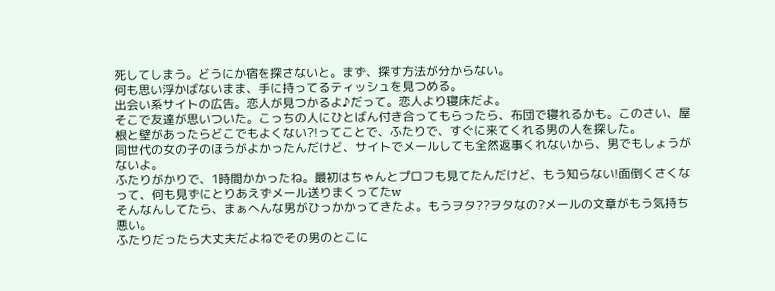死してしまう。どうにか宿を探さないと。まず、探す方法が分からない。
何も思い浮かばないまま、手に持ってるティッシュを見つめる。
出会い系サイトの広告。恋人が見つかるよ♪だって。恋人より寝床だよ。
そこで友達が思いついた。こっちの人にひとばん付き合ってもらったら、布団で寝れるかも。このさい、屋根と壁があったらどこでもよくない?!ってことで、ふたりで、すぐに来てくれる男の人を探した。
同世代の女の子のほうがよかったんだけど、サイトでメールしても全然返事くれないから、男でもしょうがないよ。
ふたりがかりで、1時間かかったね。最初はちゃんとプロフも見てたんだけど、もう知らない!面倒くさくなって、何も見ずにとりあえずメール送りまくってたw
そんなんしてたら、まぁへんな男がひっかかってきたよ。もうヲタ??ヲタなの?メールの文章がもう気持ち悪い。
ふたりだったら大丈夫だよねでその男のとこに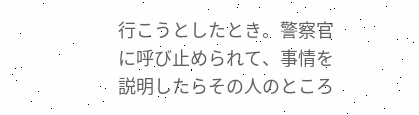行こうとしたとき。警察官に呼び止められて、事情を説明したらその人のところ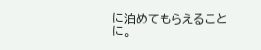に泊めてもらえることに。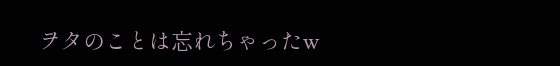ヲタのことは忘れちゃったw